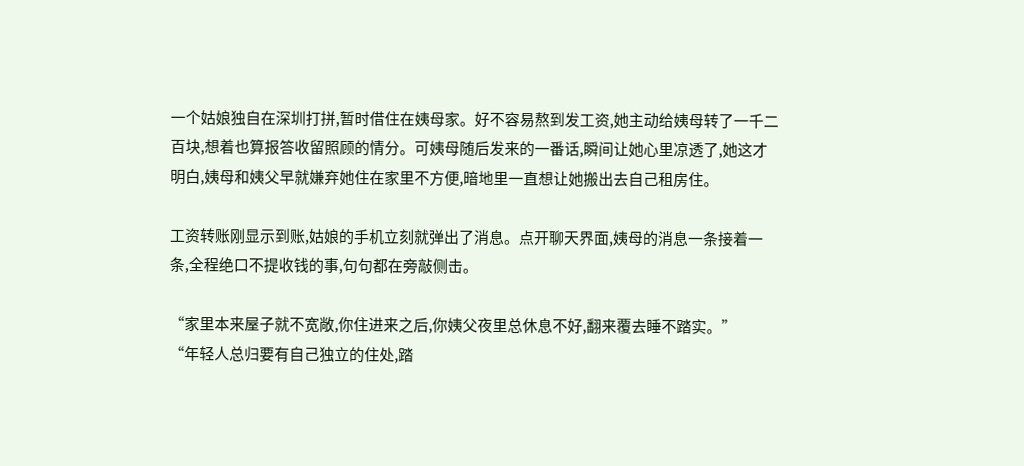一个姑娘独自在深圳打拼,暂时借住在姨母家。好不容易熬到发工资,她主动给姨母转了一千二百块,想着也算报答收留照顾的情分。可姨母随后发来的一番话,瞬间让她心里凉透了,她这才明白,姨母和姨父早就嫌弃她住在家里不方便,暗地里一直想让她搬出去自己租房住。

工资转账刚显示到账,姑娘的手机立刻就弹出了消息。点开聊天界面,姨母的消息一条接着一条,全程绝口不提收钱的事,句句都在旁敲侧击。

“家里本来屋子就不宽敞,你住进来之后,你姨父夜里总休息不好,翻来覆去睡不踏实。”
“年轻人总归要有自己独立的住处,踏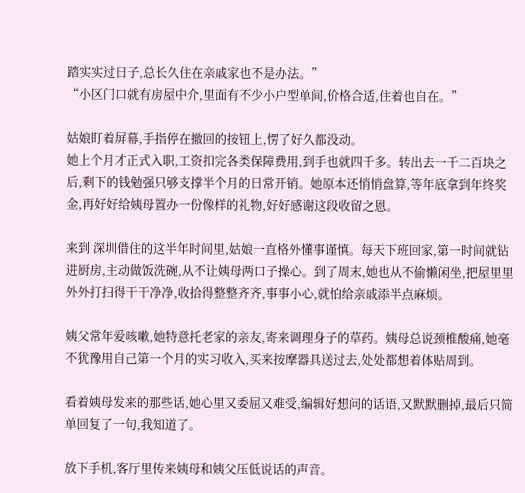踏实实过日子,总长久住在亲戚家也不是办法。”
“小区门口就有房屋中介,里面有不少小户型单间,价格合适,住着也自在。”

姑娘盯着屏幕,手指停在撤回的按钮上,愣了好久都没动。
她上个月才正式入职,工资扣完各类保障费用,到手也就四千多。转出去一千二百块之后,剩下的钱勉强只够支撑半个月的日常开销。她原本还悄悄盘算,等年底拿到年终奖金,再好好给姨母置办一份像样的礼物,好好感谢这段收留之恩。

来到 深圳借住的这半年时间里,姑娘一直格外懂事谨慎。每天下班回家,第一时间就钻进厨房,主动做饭洗碗,从不让姨母两口子操心。到了周末,她也从不偷懒闲坐,把屋里里外外打扫得干干净净,收拾得整整齐齐,事事小心,就怕给亲戚添半点麻烦。

姨父常年爱咳嗽,她特意托老家的亲友,寄来调理身子的草药。姨母总说颈椎酸痛,她毫不犹豫用自己第一个月的实习收入,买来按摩器具送过去,处处都想着体贴周到。

看着姨母发来的那些话,她心里又委屈又难受,编辑好想问的话语,又默默删掉,最后只简单回复了一句,我知道了。

放下手机,客厅里传来姨母和姨父压低说话的声音。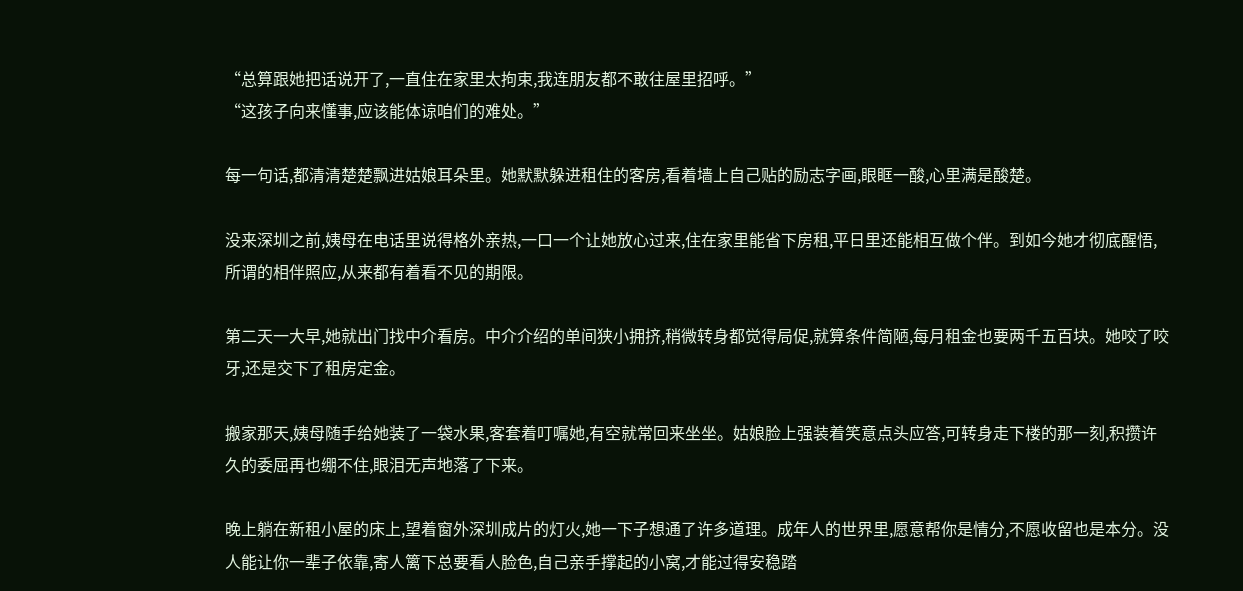“总算跟她把话说开了,一直住在家里太拘束,我连朋友都不敢往屋里招呼。”
“这孩子向来懂事,应该能体谅咱们的难处。”

每一句话,都清清楚楚飘进姑娘耳朵里。她默默躲进租住的客房,看着墙上自己贴的励志字画,眼眶一酸,心里满是酸楚。

没来深圳之前,姨母在电话里说得格外亲热,一口一个让她放心过来,住在家里能省下房租,平日里还能相互做个伴。到如今她才彻底醒悟,所谓的相伴照应,从来都有着看不见的期限。

第二天一大早,她就出门找中介看房。中介介绍的单间狭小拥挤,稍微转身都觉得局促,就算条件简陋,每月租金也要两千五百块。她咬了咬牙,还是交下了租房定金。

搬家那天,姨母随手给她装了一袋水果,客套着叮嘱她,有空就常回来坐坐。姑娘脸上强装着笑意点头应答,可转身走下楼的那一刻,积攒许久的委屈再也绷不住,眼泪无声地落了下来。

晚上躺在新租小屋的床上,望着窗外深圳成片的灯火,她一下子想通了许多道理。成年人的世界里,愿意帮你是情分,不愿收留也是本分。没人能让你一辈子依靠,寄人篱下总要看人脸色,自己亲手撑起的小窝,才能过得安稳踏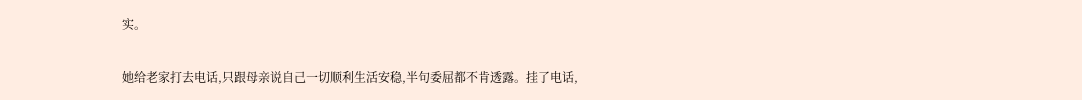实。

她给老家打去电话,只跟母亲说自己一切顺利生活安稳,半句委屈都不肯透露。挂了电话,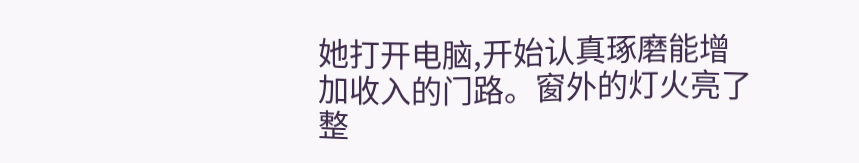她打开电脑,开始认真琢磨能增加收入的门路。窗外的灯火亮了整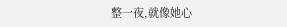整一夜,就像她心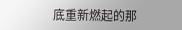底重新燃起的那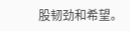股韧劲和希望。